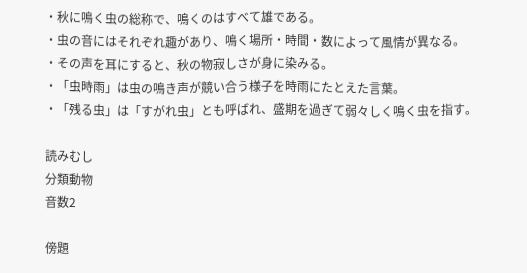・秋に鳴く虫の総称で、鳴くのはすべて雄である。
・虫の音にはそれぞれ趣があり、鳴く場所・時間・数によって風情が異なる。
・その声を耳にすると、秋の物寂しさが身に染みる。
・「虫時雨」は虫の鳴き声が競い合う様子を時雨にたとえた言葉。
・「残る虫」は「すがれ虫」とも呼ばれ、盛期を過ぎて弱々しく鳴く虫を指す。

読みむし
分類動物
音数2

傍題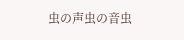虫の声虫の音虫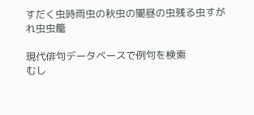すだく虫時雨虫の秋虫の闇昼の虫残る虫すがれ虫虫籠

現代俳句データベースで例句を検索
むし